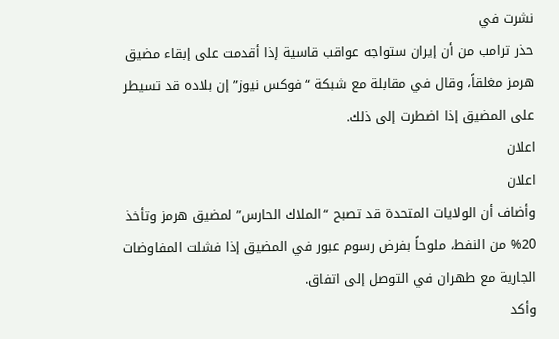نشرت في
حذر ترامب من أن إيران ستواجه عواقب قاسية إذا أقدمت على إبقاء مضيق هرمز مغلقاً، وقال في مقابلة مع شبكة “فوكس نيوز” إن بلاده قد تسيطر على المضيق إذا اضطرت إلى ذلك.
اعلان
اعلان
وأضاف أن الولايات المتحدة قد تصبح “الملاك الحارس” لمضيق هرمز وتأخذ 20% من النفط، ملوحاً بفرض رسوم عبور في المضيق إذا فشلت المفاوضات الجارية مع طهران في التوصل إلى اتفاق.
وأكد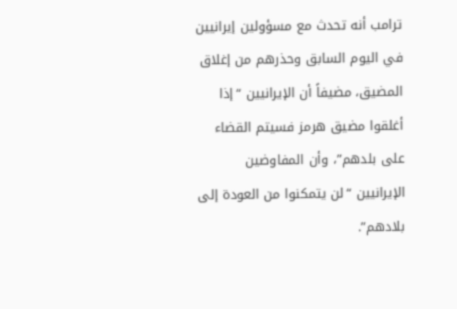ترامب أنه تحدث مع مسؤولين إيرانيين في اليوم السابق وحذرهم من إغلاق المضيق، مضيفاً أن الإيرانيين “إذا أغلقوا مضيق هرمز فسيتم القضاء على بلدهم”، وأن المفاوضين الإيرانيين “لن يتمكنوا من العودة إلى بلادهم”.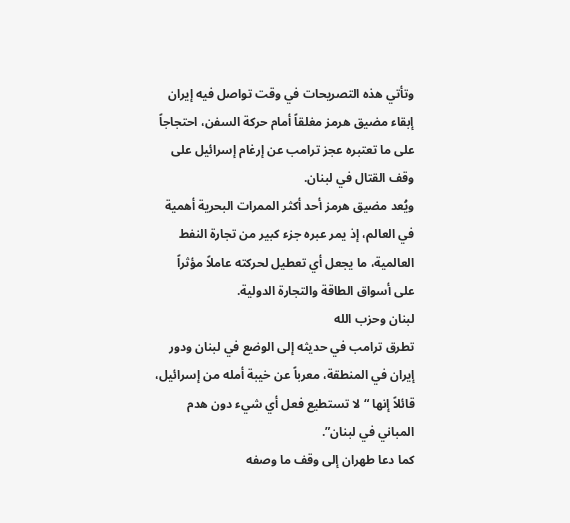وتأتي هذه التصريحات في وقت تواصل فيه إيران إبقاء مضيق هرمز مغلقاً أمام حركة السفن، احتجاجاً على ما تعتبره عجز ترامب عن إرغام إسرائيل على وقف القتال في لبنان.
ويُعد مضيق هرمز أحد أكثر الممرات البحرية أهمية في العالم، إذ يمر عبره جزء كبير من تجارة النفط العالمية، ما يجعل أي تعطيل لحركته عاملاً مؤثراً على أسواق الطاقة والتجارة الدولية.
لبنان وحزب الله
تطرق ترامب في حديثه إلى الوضع في لبنان ودور إيران في المنطقة، معرباً عن خيبة أمله من إسرائيل، قائلاً إنها “لا تستطيع فعل أي شيء دون هدم المباني في لبنان”.
كما دعا طهران إلى وقف ما وصفه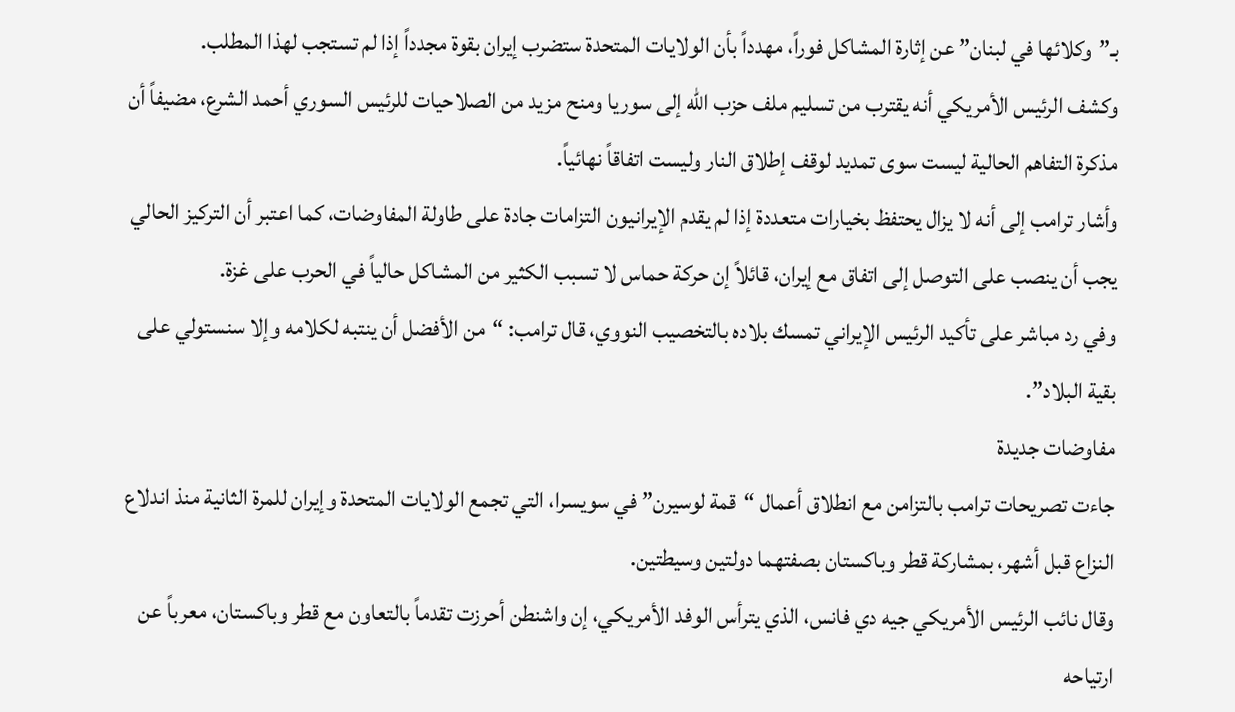بـ”وكلائها في لبنان” عن إثارة المشاكل فوراً، مهدداً بأن الولايات المتحدة ستضرب إيران بقوة مجدداً إذا لم تستجب لهذا المطلب.
وكشف الرئيس الأمريكي أنه يقترب من تسليم ملف حزب الله إلى سوريا ومنح مزيد من الصلاحيات للرئيس السوري أحمد الشرع، مضيفاً أن مذكرة التفاهم الحالية ليست سوى تمديد لوقف إطلاق النار وليست اتفاقاً نهائياً.
وأشار ترامب إلى أنه لا يزال يحتفظ بخيارات متعددة إذا لم يقدم الإيرانيون التزامات جادة على طاولة المفاوضات، كما اعتبر أن التركيز الحالي يجب أن ينصب على التوصل إلى اتفاق مع إيران، قائلاً إن حركة حماس لا تسبب الكثير من المشاكل حالياً في الحرب على غزة.
وفي رد مباشر على تأكيد الرئيس الإيراني تمسك بلاده بالتخصيب النووي، قال ترامب: “من الأفضل أن ينتبه لكلامه وإلا سنستولي على بقية البلاد”.
مفاوضات جديدة
جاءت تصريحات ترامب بالتزامن مع انطلاق أعمال “قمة لوسيرن” في سويسرا، التي تجمع الولايات المتحدة وإيران للمرة الثانية منذ اندلاع النزاع قبل أشهر، بمشاركة قطر وباكستان بصفتهما دولتين وسيطتين.
وقال نائب الرئيس الأمريكي جيه دي فانس، الذي يترأس الوفد الأمريكي، إن واشنطن أحرزت تقدماً بالتعاون مع قطر وباكستان، معرباً عن ارتياحه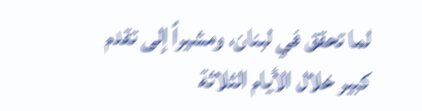لما تحقق في لبنان، ومشيراً إلى تقدم كبير خلال الأيام الثلاثة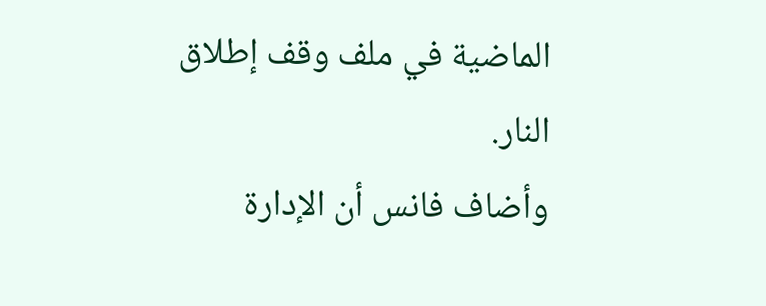الماضية في ملف وقف إطلاق النار.
وأضاف فانس أن الإدارة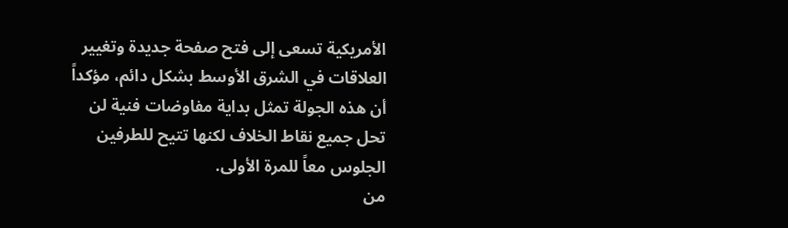الأمريكية تسعى إلى فتح صفحة جديدة وتغيير العلاقات في الشرق الأوسط بشكل دائم، مؤكداً أن هذه الجولة تمثل بداية مفاوضات فنية لن تحل جميع نقاط الخلاف لكنها تتيح للطرفين الجلوس معاً للمرة الأولى.
من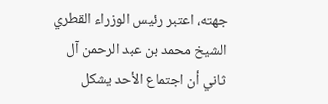جهته، اعتبر رئيس الوزراء القطري الشيخ محمد بن عبد الرحمن آل ثاني أن اجتماع الأحد يشكل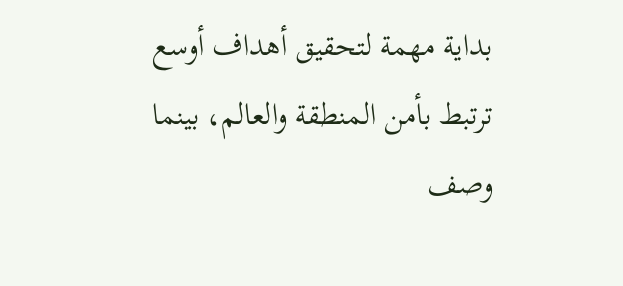بداية مهمة لتحقيق أهداف أوسع ترتبط بأمن المنطقة والعالم، بينما وصف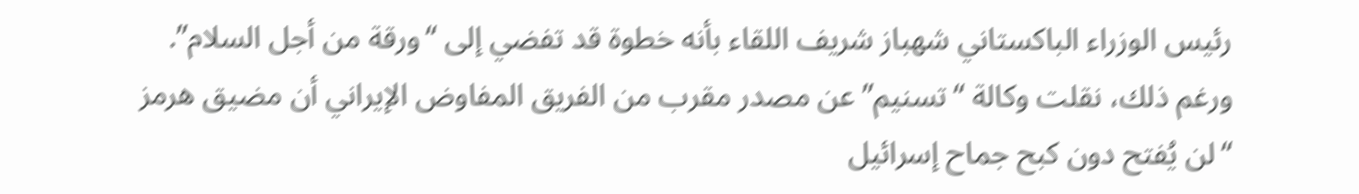رئيس الوزراء الباكستاني شهباز شريف اللقاء بأنه خطوة قد تفضي إلى “ورقة من أجل السلام”.
ورغم ذلك، نقلت وكالة “تسنيم” عن مصدر مقرب من الفريق المفاوض الإيراني أن مضيق هرمز “لن يُفتح دون كبح جماح إسرائيل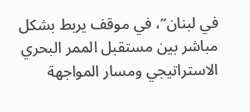في لبنان”، في موقف يربط بشكل مباشر بين مستقبل الممر البحري الاستراتيجي ومسار المواجهة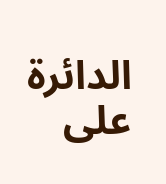الدائرة على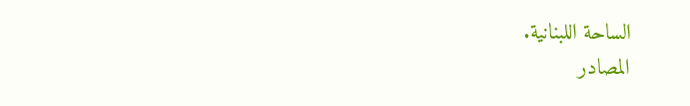الساحة اللبنانية.
المصادر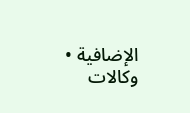الإضافية • وكالات